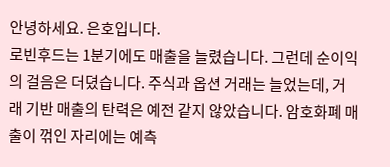안녕하세요. 은호입니다.
로빈후드는 1분기에도 매출을 늘렸습니다. 그런데 순이익의 걸음은 더뎠습니다. 주식과 옵션 거래는 늘었는데, 거래 기반 매출의 탄력은 예전 같지 않았습니다. 암호화폐 매출이 꺾인 자리에는 예측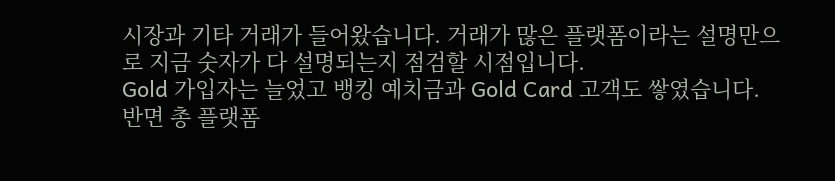시장과 기타 거래가 들어왔습니다. 거래가 많은 플랫폼이라는 설명만으로 지금 숫자가 다 설명되는지 점검할 시점입니다.
Gold 가입자는 늘었고 뱅킹 예치금과 Gold Card 고객도 쌓였습니다. 반면 총 플랫폼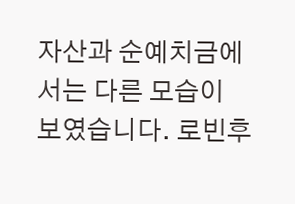자산과 순예치금에서는 다른 모습이 보였습니다. 로빈후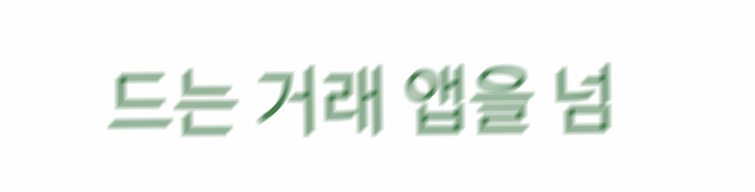드는 거래 앱을 넘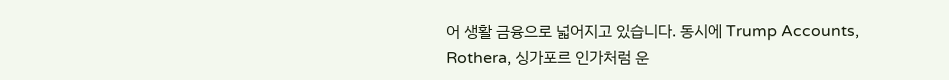어 생활 금융으로 넓어지고 있습니다. 동시에 Trump Accounts, Rothera, 싱가포르 인가처럼 운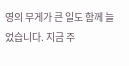영의 무게가 큰 일도 함께 늘었습니다. 지금 주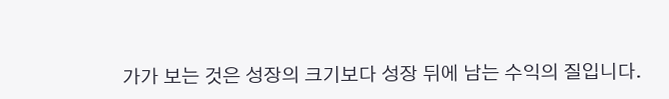가가 보는 것은 성장의 크기보다 성장 뒤에 남는 수익의 질입니다.